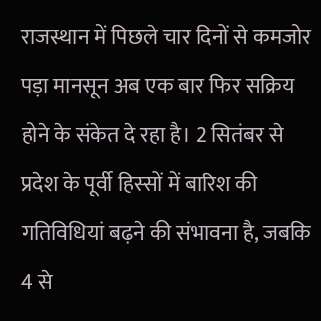राजस्थान में पिछले चार दिनों से कमजोर पड़ा मानसून अब एक बार फिर सक्रिय होने के संकेत दे रहा है। 2 सितंबर से प्रदेश के पूर्वी हिस्सों में बारिश की गतिविधियां बढ़ने की संभावना है, जबकि 4 से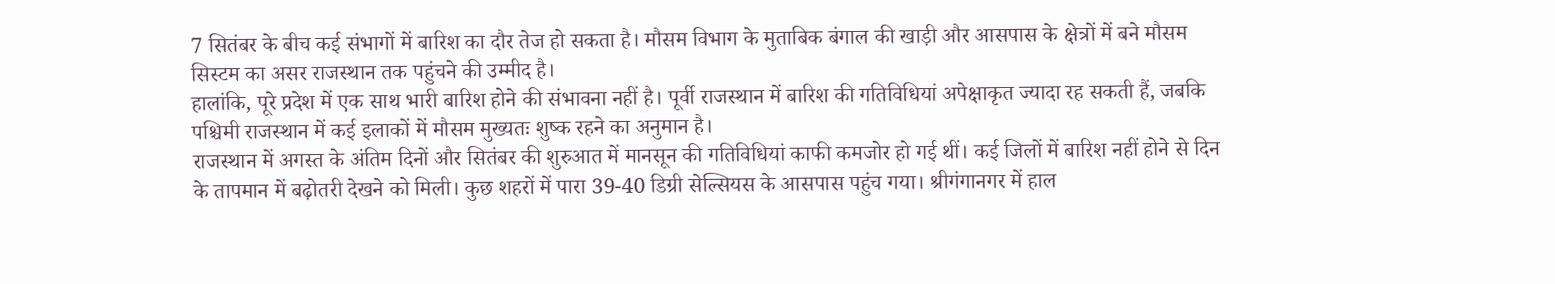7 सितंबर के बीच कई संभागों में बारिश का दौर तेज हो सकता है। मौसम विभाग के मुताबिक बंगाल की खाड़ी और आसपास के क्षेत्रों में बने मौसम सिस्टम का असर राजस्थान तक पहुंचने की उम्मीद है।
हालांकि, पूरे प्रदेश में एक साथ भारी बारिश होने की संभावना नहीं है। पूर्वी राजस्थान में बारिश की गतिविधियां अपेक्षाकृत ज्यादा रह सकती हैं, जबकि पश्चिमी राजस्थान में कई इलाकों में मौसम मुख्यतः शुष्क रहने का अनुमान है।
राजस्थान में अगस्त के अंतिम दिनों और सितंबर की शुरुआत में मानसून की गतिविधियां काफी कमजोर हो गई थीं। कई जिलों में बारिश नहीं होने से दिन के तापमान में बढ़ोतरी देखने को मिली। कुछ शहरों में पारा 39-40 डिग्री सेल्सियस के आसपास पहुंच गया। श्रीगंगानगर में हाल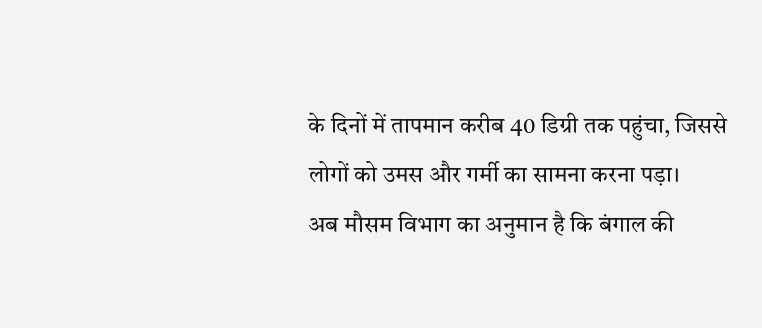के दिनों में तापमान करीब 40 डिग्री तक पहुंचा, जिससे लोगों को उमस और गर्मी का सामना करना पड़ा।
अब मौसम विभाग का अनुमान है कि बंगाल की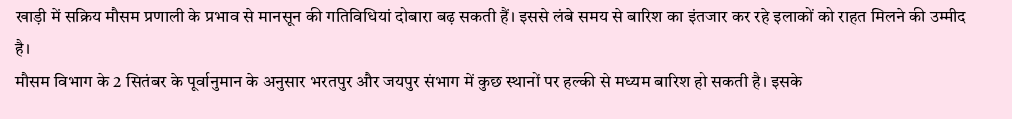खाड़ी में सक्रिय मौसम प्रणाली के प्रभाव से मानसून की गतिविधियां दोबारा बढ़ सकती हैं। इससे लंबे समय से बारिश का इंतजार कर रहे इलाकों को राहत मिलने की उम्मीद है।
मौसम विभाग के 2 सितंबर के पूर्वानुमान के अनुसार भरतपुर और जयपुर संभाग में कुछ स्थानों पर हल्की से मध्यम बारिश हो सकती है। इसके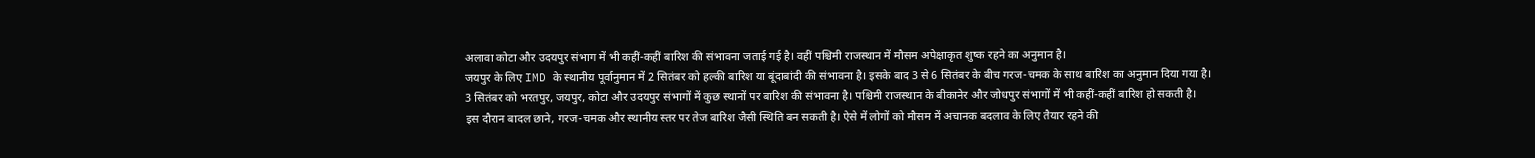अलावा कोटा और उदयपुर संभाग में भी कहीं-कहीं बारिश की संभावना जताई गई है। वहीं पश्चिमी राजस्थान में मौसम अपेक्षाकृत शुष्क रहने का अनुमान है।
जयपुर के लिए IMD के स्थानीय पूर्वानुमान में 2 सितंबर को हल्की बारिश या बूंदाबांदी की संभावना है। इसके बाद 3 से 6 सितंबर के बीच गरज-चमक के साथ बारिश का अनुमान दिया गया है।
3 सितंबर को भरतपुर, जयपुर, कोटा और उदयपुर संभागों में कुछ स्थानों पर बारिश की संभावना है। पश्चिमी राजस्थान के बीकानेर और जोधपुर संभागों में भी कहीं-कहीं बारिश हो सकती है।
इस दौरान बादल छाने, गरज-चमक और स्थानीय स्तर पर तेज बारिश जैसी स्थिति बन सकती है। ऐसे में लोगों को मौसम में अचानक बदलाव के लिए तैयार रहने की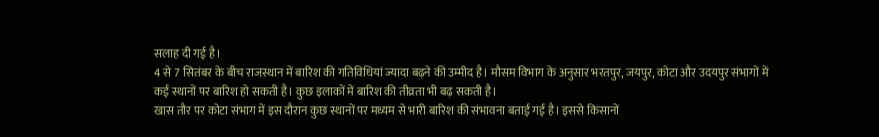सलाह दी गई है।
4 से 7 सितंबर के बीच राजस्थान में बारिश की गतिविधियां ज्यादा बढ़ने की उम्मीद है। मौसम विभाग के अनुसार भरतपुर, जयपुर, कोटा और उदयपुर संभागों में कई स्थानों पर बारिश हो सकती है। कुछ इलाकों में बारिश की तीव्रता भी बढ़ सकती है।
खास तौर पर कोटा संभाग में इस दौरान कुछ स्थानों पर मध्यम से भारी बारिश की संभावना बताई गई है। इससे किसानों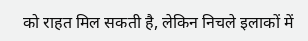को राहत मिल सकती है, लेकिन निचले इलाकों में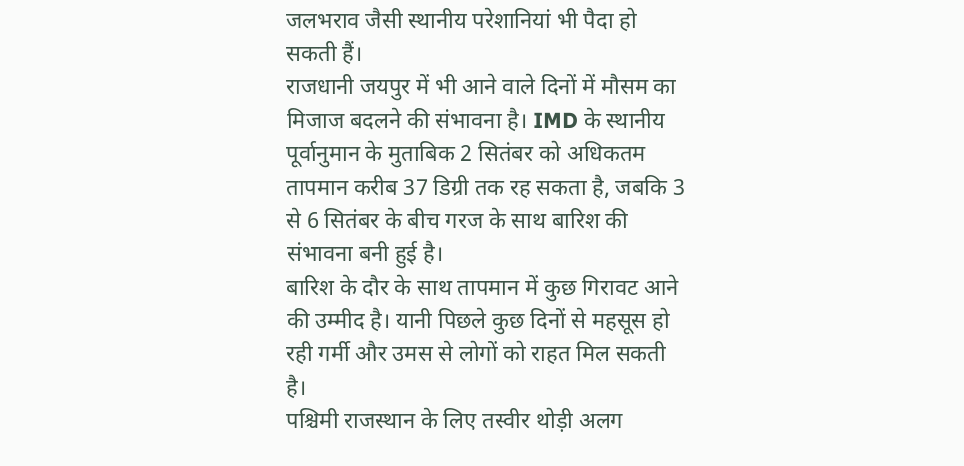जलभराव जैसी स्थानीय परेशानियां भी पैदा हो सकती हैं।
राजधानी जयपुर में भी आने वाले दिनों में मौसम का मिजाज बदलने की संभावना है। IMD के स्थानीय पूर्वानुमान के मुताबिक 2 सितंबर को अधिकतम तापमान करीब 37 डिग्री तक रह सकता है, जबकि 3 से 6 सितंबर के बीच गरज के साथ बारिश की संभावना बनी हुई है।
बारिश के दौर के साथ तापमान में कुछ गिरावट आने की उम्मीद है। यानी पिछले कुछ दिनों से महसूस हो रही गर्मी और उमस से लोगों को राहत मिल सकती है।
पश्चिमी राजस्थान के लिए तस्वीर थोड़ी अलग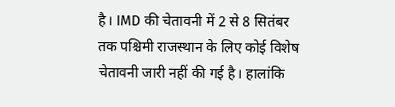है। IMD की चेतावनी में 2 से 8 सितंबर तक पश्चिमी राजस्थान के लिए कोई विशेष चेतावनी जारी नहीं की गई है। हालांकि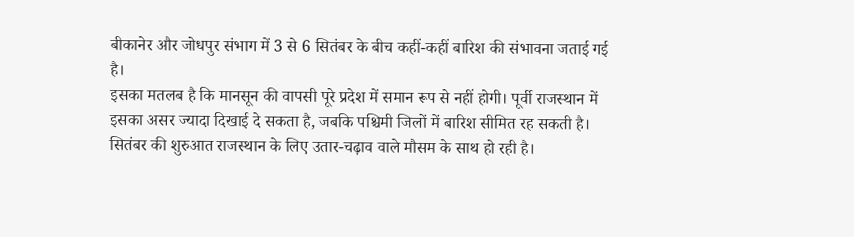बीकानेर और जोधपुर संभाग में 3 से 6 सितंबर के बीच कहीं-कहीं बारिश की संभावना जताई गई है।
इसका मतलब है कि मानसून की वापसी पूरे प्रदेश में समान रूप से नहीं होगी। पूर्वी राजस्थान में इसका असर ज्यादा दिखाई दे सकता है, जबकि पश्चिमी जिलों में बारिश सीमित रह सकती है।
सितंबर की शुरुआत राजस्थान के लिए उतार-चढ़ाव वाले मौसम के साथ हो रही है।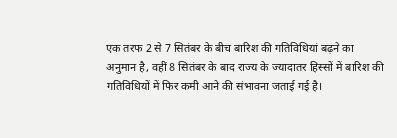एक तरफ 2 से 7 सितंबर के बीच बारिश की गतिविधियां बढ़ने का अनुमान है, वहीं 8 सितंबर के बाद राज्य के ज्यादातर हिस्सों में बारिश की गतिविधियों में फिर कमी आने की संभावना जताई गई है।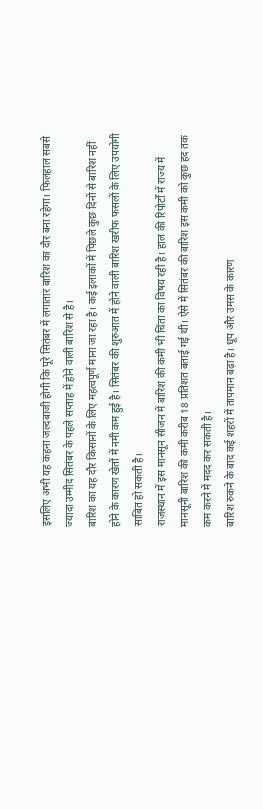इसलिए अभी यह कहना जल्दबाजी होगी कि पूरे सितंबर में लगातार बारिश का दौर बना रहेगा। फिलहाल सबसे ज्यादा उम्मीद सितंबर के पहले सप्ताह में होने वाली बारिश से है।
बारिश का यह दौर किसानों के लिए महत्वपूर्ण माना जा रहा है। कई इलाकों में पिछले कुछ दिनों से बारिश नहीं होने के कारण खेतों में नमी कम हुई है। सितंबर की शुरुआत में होने वाली बारिश खरीफ फसलों के लिए उपयोगी साबित हो सकती है।
राजस्थान में इस मानसून सीजन में बारिश की कमी भी चिंता का विषय रही है। हाल की रिपोर्टों में राज्य में मानसूनी बारिश की कमी करीब 18 प्रतिशत बताई गई थी। ऐसे में सितंबर की बारिश इस कमी को कुछ हद तक कम करने में मदद कर सकती है।
बारिश रुकने के बाद कई शहरों में तापमान बढ़ा है। धूप और उमस के कारण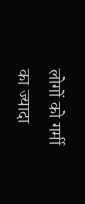लोगों को गर्मी का ज्यादा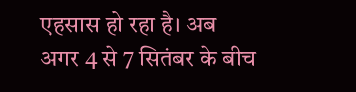एहसास हो रहा है। अब अगर 4 से 7 सितंबर के बीच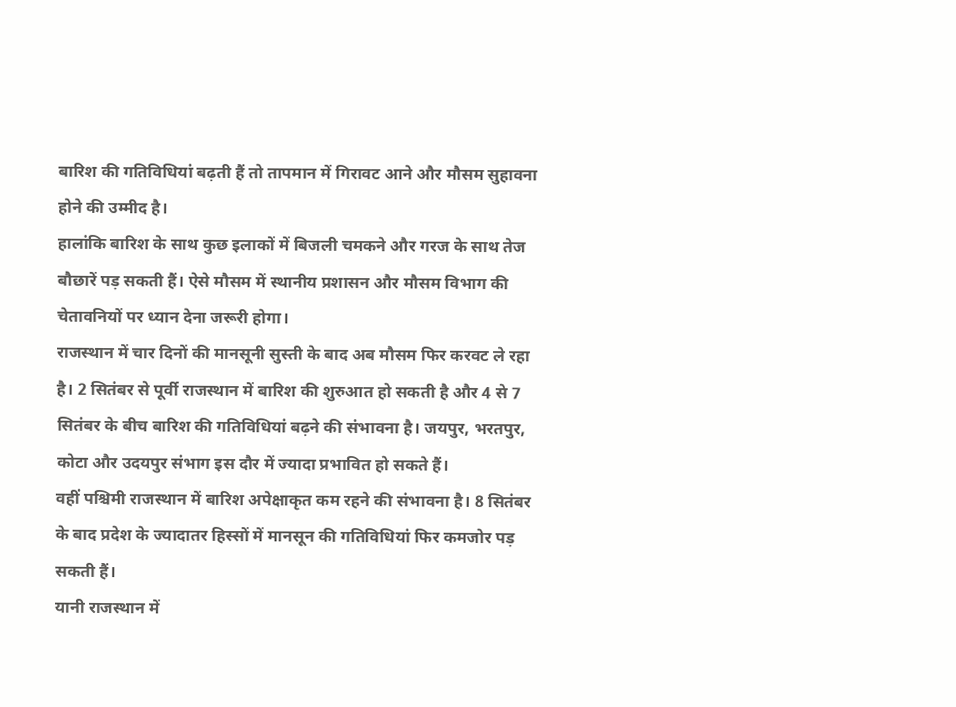बारिश की गतिविधियां बढ़ती हैं तो तापमान में गिरावट आने और मौसम सुहावना होने की उम्मीद है।
हालांकि बारिश के साथ कुछ इलाकों में बिजली चमकने और गरज के साथ तेज बौछारें पड़ सकती हैं। ऐसे मौसम में स्थानीय प्रशासन और मौसम विभाग की चेतावनियों पर ध्यान देना जरूरी होगा।
राजस्थान में चार दिनों की मानसूनी सुस्ती के बाद अब मौसम फिर करवट ले रहा है। 2 सितंबर से पूर्वी राजस्थान में बारिश की शुरुआत हो सकती है और 4 से 7 सितंबर के बीच बारिश की गतिविधियां बढ़ने की संभावना है। जयपुर, भरतपुर, कोटा और उदयपुर संभाग इस दौर में ज्यादा प्रभावित हो सकते हैं।
वहीं पश्चिमी राजस्थान में बारिश अपेक्षाकृत कम रहने की संभावना है। 8 सितंबर के बाद प्रदेश के ज्यादातर हिस्सों में मानसून की गतिविधियां फिर कमजोर पड़ सकती हैं।
यानी राजस्थान में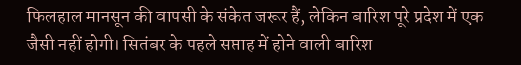फिलहाल मानसून की वापसी के संकेत जरूर हैं, लेकिन बारिश पूरे प्रदेश में एक जैसी नहीं होगी। सितंबर के पहले सप्ताह में होने वाली बारिश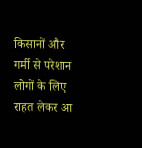किसानों और गर्मी से परेशान लोगों के लिए राहत लेकर आ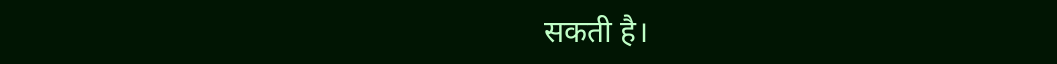सकती है।